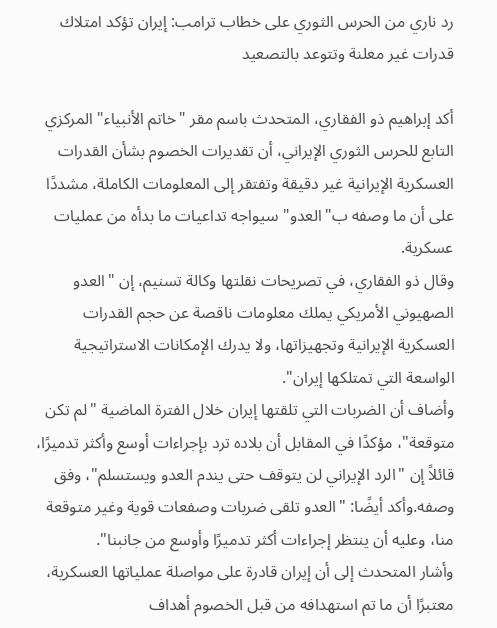رد ناري من الحرس الثوري على خطاب ترامب: إيران تؤكد امتلاك قدرات غير معلنة وتتوعد بالتصعيد

أكد إبراهيم ذو الفقاري، المتحدث باسم مقر "خاتم الأنبياء" المركزي التابع للحرس الثوري الإيراني، أن تقديرات الخصوم بشأن القدرات العسكرية الإيرانية غير دقيقة وتفتقر إلى المعلومات الكاملة، مشددًا على أن ما وصفه ب"العدو" سيواجه تداعيات ما بدأه من عمليات عسكرية.
وقال ذو الفقاري، في تصريحات نقلتها وكالة تسنيم، إن "العدو الصهيوني الأمريكي يملك معلومات ناقصة عن حجم القدرات العسكرية الإيرانية وتجهيزاتها، ولا يدرك الإمكانات الاستراتيجية الواسعة التي تمتلكها إيران".
وأضاف أن الضربات التي تلقتها إيران خلال الفترة الماضية "لم تكن متوقعة"، مؤكدًا في المقابل أن بلاده ترد بإجراءات أوسع وأكثر تدميرًا، قائلاً إن "الرد الإيراني لن يتوقف حتى يندم العدو ويستسلم"، وفق وصفه.وأكد أيضًا: "العدو تلقى ضربات وصفعات قوية وغير متوقعة منا، وعليه أن ينتظر إجراءات أكثر تدميرًا وأوسع من جانبنا".
وأشار المتحدث إلى أن إيران قادرة على مواصلة عملياتها العسكرية، معتبرًا أن ما تم استهدافه من قبل الخصوم أهداف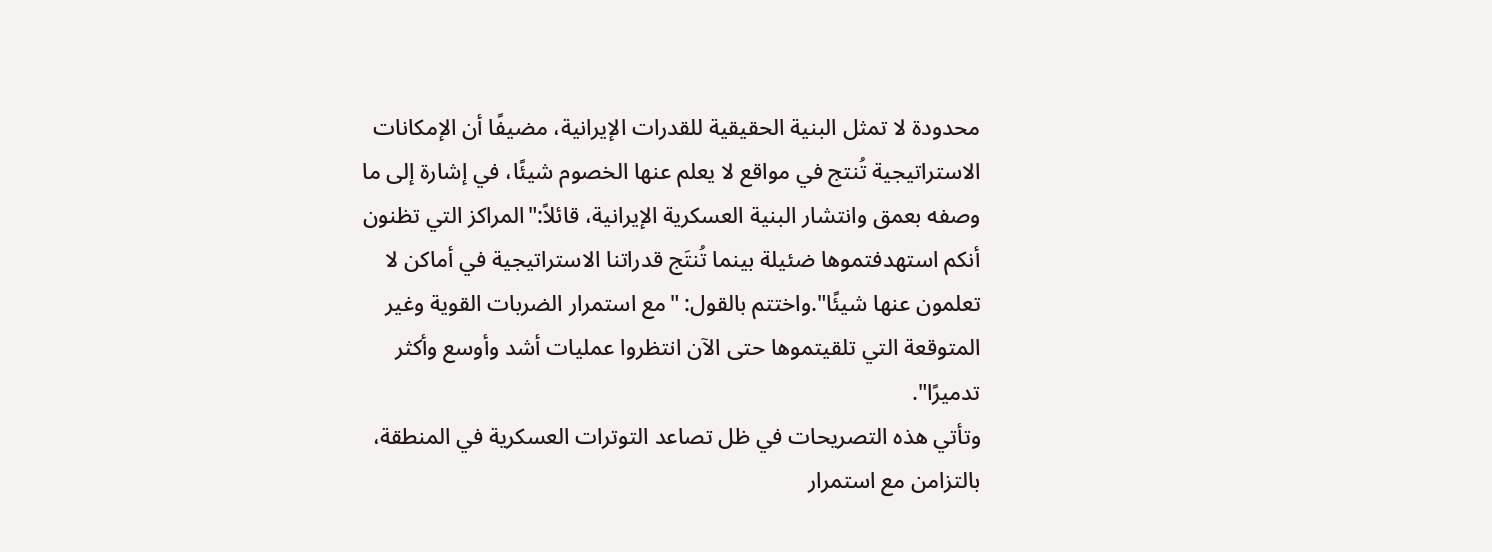محدودة لا تمثل البنية الحقيقية للقدرات الإيرانية، مضيفًا أن الإمكانات الاستراتيجية تُنتج في مواقع لا يعلم عنها الخصوم شيئًا، في إشارة إلى ما وصفه بعمق وانتشار البنية العسكرية الإيرانية، قائلاً:"المراكز التي تظنون أنكم استهدفتموها ضئيلة بينما تُنتَج قدراتنا الاستراتيجية في أماكن لا تعلمون عنها شيئًا".واختتم بالقول: "مع استمرار الضربات القوية وغير المتوقعة التي تلقيتموها حتى الآن انتظروا عمليات أشد وأوسع وأكثر تدميرًا".
وتأتي هذه التصريحات في ظل تصاعد التوترات العسكرية في المنطقة، بالتزامن مع استمرار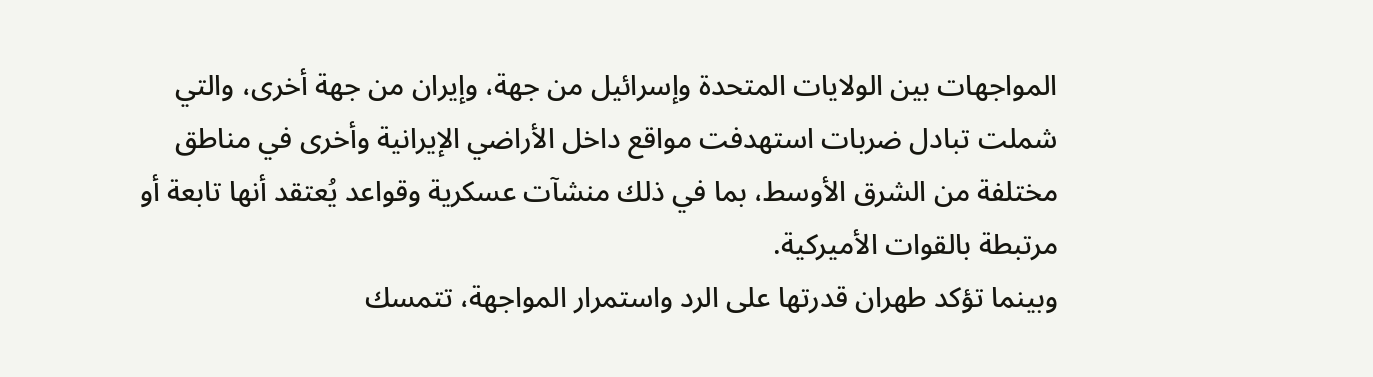المواجهات بين الولايات المتحدة وإسرائيل من جهة، وإيران من جهة أخرى، والتي شملت تبادل ضربات استهدفت مواقع داخل الأراضي الإيرانية وأخرى في مناطق مختلفة من الشرق الأوسط، بما في ذلك منشآت عسكرية وقواعد يُعتقد أنها تابعة أو مرتبطة بالقوات الأميركية.
وبينما تؤكد طهران قدرتها على الرد واستمرار المواجهة، تتمسك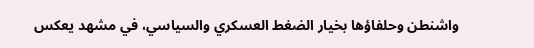واشنطن وحلفاؤها بخيار الضغط العسكري والسياسي، في مشهد يعكس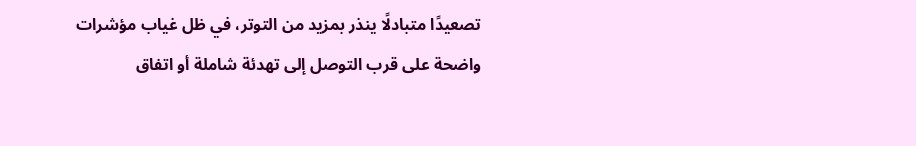تصعيدًا متبادلًا ينذر بمزيد من التوتر، في ظل غياب مؤشرات واضحة على قرب التوصل إلى تهدئة شاملة أو اتفاق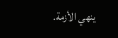ينهي الأزمة.